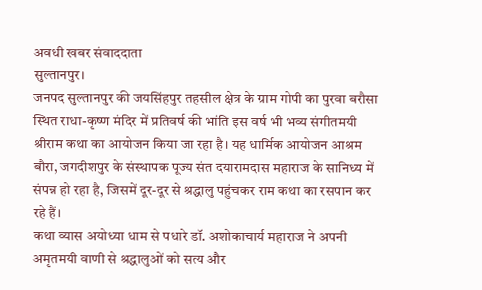अवधी खबर संवाददाता
सुल्तानपुर।
जनपद सुल्तानपुर की जयसिंहपुर तहसील क्षेत्र के ग्राम गोपी का पुरवा बरौसा स्थित राधा-कृष्ण मंदिर में प्रतिवर्ष की भांति इस वर्ष भी भव्य संगीतमयी श्रीराम कथा का आयोजन किया जा रहा है। यह धार्मिक आयोजन आश्रम बौरा, जगदीशपुर के संस्थापक पूज्य संत दयारामदास महाराज के सानिध्य में संपन्न हो रहा है, जिसमें दूर-दूर से श्रद्धालु पहुंचकर राम कथा का रसपान कर रहे हैं।
कथा व्यास अयोध्या धाम से पधारे डॉ. अशोकाचार्य महाराज ने अपनी अमृतमयी वाणी से श्रद्धालुओं को सत्य और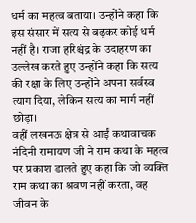धर्म का महत्व बताया। उन्होंने कहा कि इस संसार में सत्य से बढ़कर कोई धर्म नहीं है। राजा हरिश्चंद्र के उदाहरण का उल्लेख करते हुए उन्होंने कहा कि सत्य की रक्षा के लिए उन्होंने अपना सर्वस्व त्याग दिया, लेकिन सत्य का मार्ग नहीं छोड़ा।
वहीं लखनऊ क्षेत्र से आईं कथावाचक नंदिनी रामायण जी ने राम कथा के महत्व पर प्रकाश डालते हुए कहा कि जो व्यक्ति राम कथा का श्रवण नहीं करता, वह जीवन के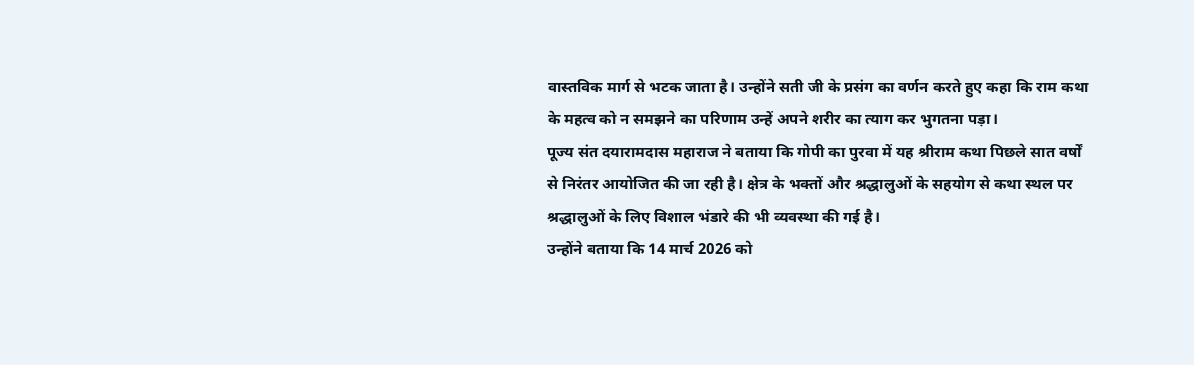वास्तविक मार्ग से भटक जाता है। उन्होंने सती जी के प्रसंग का वर्णन करते हुए कहा कि राम कथा के महत्व को न समझने का परिणाम उन्हें अपने शरीर का त्याग कर भुगतना पड़ा।
पूज्य संत दयारामदास महाराज ने बताया कि गोपी का पुरवा में यह श्रीराम कथा पिछले सात वर्षों से निरंतर आयोजित की जा रही है। क्षेत्र के भक्तों और श्रद्धालुओं के सहयोग से कथा स्थल पर श्रद्धालुओं के लिए विशाल भंडारे की भी व्यवस्था की गई है।
उन्होंने बताया कि 14 मार्च 2026 को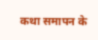कथा समापन के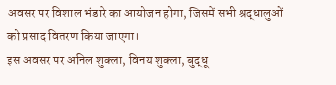अवसर पर विशाल भंडारे का आयोजन होगा, जिसमें सभी श्रद्धालुओं को प्रसाद वितरण किया जाएगा।
इस अवसर पर अनिल शुक्ला, विनय शुक्ला, बुद्धू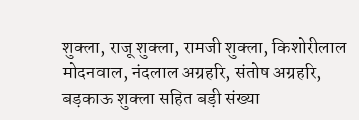शुक्ला, राजू शुक्ला, रामजी शुक्ला, किशोरीलाल मोदनवाल, नंदलाल अग्रहरि, संतोष अग्रहरि, बड़काऊ शुक्ला सहित बड़ी संख्या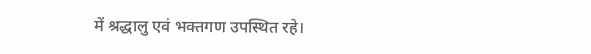में श्रद्धालु एवं भक्तगण उपस्थित रहे।